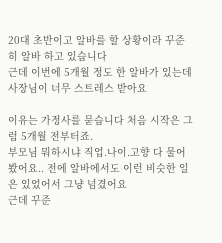20대 초반이고 알바를 할 상황이라 꾸준히 알바 하고 있습니다
근데 이번에 5개월 정도 한 알바가 있는데 사장님이 너무 스트레스 받아요

이유는 가정사를 묻습니다 처음 시작은 그럼 5개월 전부터죠.
부모님 뭐하시냐 직업.나이.고향 다 물어봤어요.. 전에 알바에서도 이런 비슷한 일은 있었어서 그냥 넘겼어요
근데 꾸준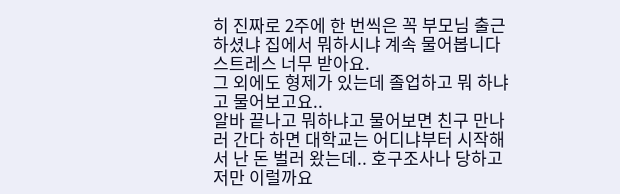히 진짜로 2주에 한 번씩은 꼭 부모님 출근하셨냐 집에서 뭐하시냐 계속 물어봅니다 스트레스 너무 받아요.
그 외에도 형제가 있는데 졸업하고 뭐 하냐고 물어보고요..
알바 끝나고 뭐하냐고 물어보면 친구 만나러 간다 하면 대학교는 어디냐부터 시작해서 난 돈 벌러 왔는데.. 호구조사나 당하고 저만 이럴까요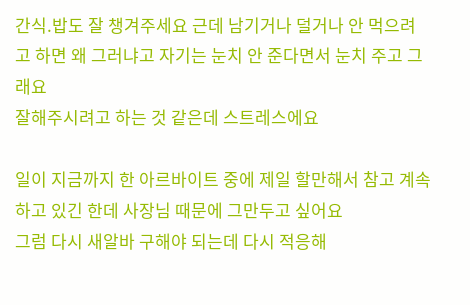간식.밥도 잘 챙겨주세요 근데 남기거나 덜거나 안 먹으려고 하면 왜 그러냐고 자기는 눈치 안 준다면서 눈치 주고 그래요
잘해주시려고 하는 것 같은데 스트레스에요

일이 지금까지 한 아르바이트 중에 제일 할만해서 참고 계속하고 있긴 한데 사장님 때문에 그만두고 싶어요
그럼 다시 새알바 구해야 되는데 다시 적응해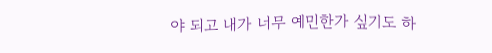야 되고 내가 너무 예민한가 싶기도 하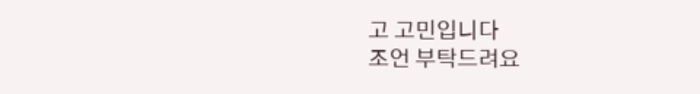고 고민입니다
조언 부탁드려요